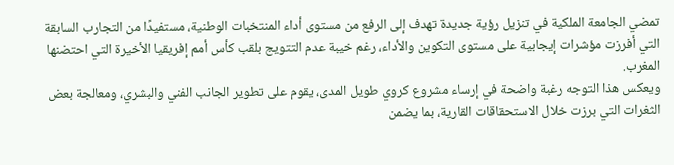تمضي الجامعة الملكية في تنزيل رؤية جديدة تهدف إلى الرفع من مستوى أداء المنتخبات الوطنية، مستفيدًا من التجارب السابقة التي أفرزت مؤشرات إيجابية على مستوى التكوين والأداء، رغم خيبة عدم التتويج بلقب كأس أمم إفريقيا الأخيرة التي احتضنها المغرب.
ويعكس هذا التوجه رغبة واضحة في إرساء مشروع كروي طويل المدى، يقوم على تطوير الجانب الفني والبشري، ومعالجة بعض الثغرات التي برزت خلال الاستحقاقات القارية، بما يضمن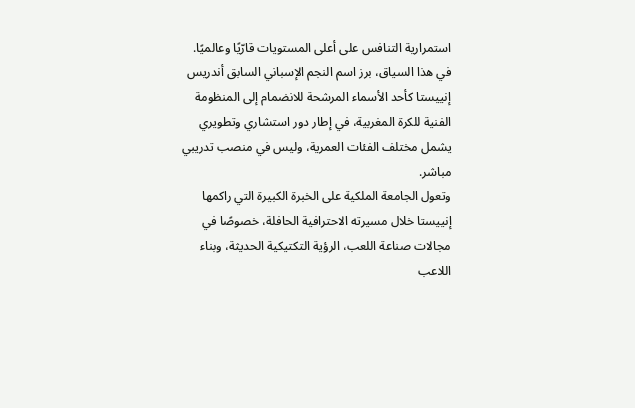استمرارية التنافس على أعلى المستويات قارّيًا وعالميًا.
في هذا السياق، برز اسم النجم الإسباني السابق أندريس إنييستا كأحد الأسماء المرشحة للانضمام إلى المنظومة الفنية للكرة المغربية، في إطار دور استشاري وتطويري يشمل مختلف الفئات العمرية، وليس في منصب تدريبي مباشر.
وتعول الجامعة الملكية على الخبرة الكبيرة التي راكمها إنييستا خلال مسيرته الاحترافية الحافلة، خصوصًا في مجالات صناعة اللعب، الرؤية التكتيكية الحديثة، وبناء اللاعب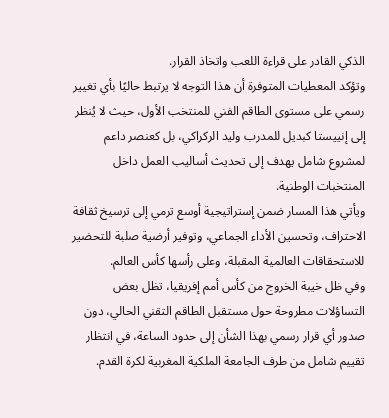الذكي القادر على قراءة اللعب واتخاذ القرار.
وتؤكد المعطيات المتوفرة أن هذا التوجه لا يرتبط حاليًا بأي تغيير رسمي على مستوى الطاقم الفني للمنتخب الأول، حيث لا يُنظر إلى إنييستا كبديل للمدرب وليد الركراكي، بل كعنصر داعم لمشروع شامل يهدف إلى تحديث أساليب العمل داخل المنتخبات الوطنية.
ويأتي هذا المسار ضمن إستراتيجية أوسع ترمي إلى ترسيخ ثقافة الاحتراف، وتحسين الأداء الجماعي، وتوفير أرضية صلبة للتحضير للاستحقاقات العالمية المقبلة، وعلى رأسها كأس العالم.
وفي ظل خيبة الخروج من كأس أمم إفريقيا، تظل بعض التساؤلات مطروحة حول مستقبل الطاقم التقني الحالي، دون صدور أي قرار رسمي بهذا الشأن إلى حدود الساعة، في انتظار تقييم شامل من طرف الجامعة الملكية المغربية لكرة القدم.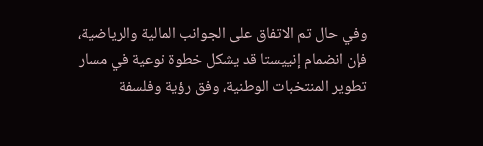وفي حال تم الاتفاق على الجوانب المالية والرياضية، فإن انضمام إنييستا قد يشكل خطوة نوعية في مسار تطوير المنتخبات الوطنية، وفق رؤية وفلسفة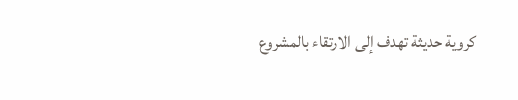كروية حديثة تهدف إلى الارتقاء بالمشروع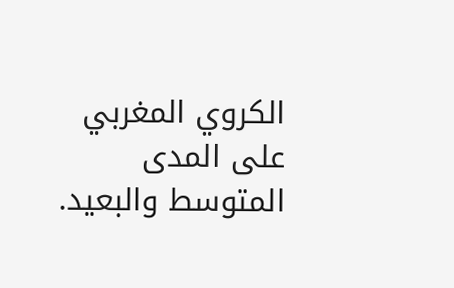الكروي المغربي على المدى المتوسط والبعيد.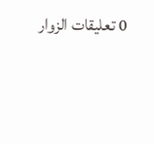0 تعليقات الزوار